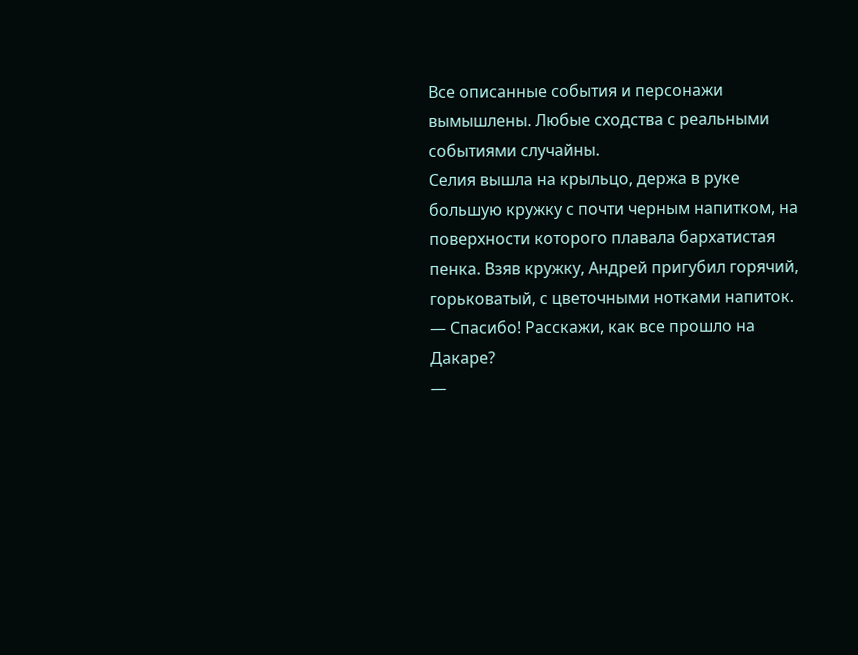Все описанные события и персонажи вымышлены. Любые сходства с реальными событиями случайны.
Селия вышла на крыльцо, держа в руке большую кружку с почти черным напитком, на поверхности которого плавала бархатистая пенка. Взяв кружку, Андрей пригубил горячий, горьковатый, с цветочными нотками напиток.
— Спасибо! Расскажи, как все прошло на Дакаре?
—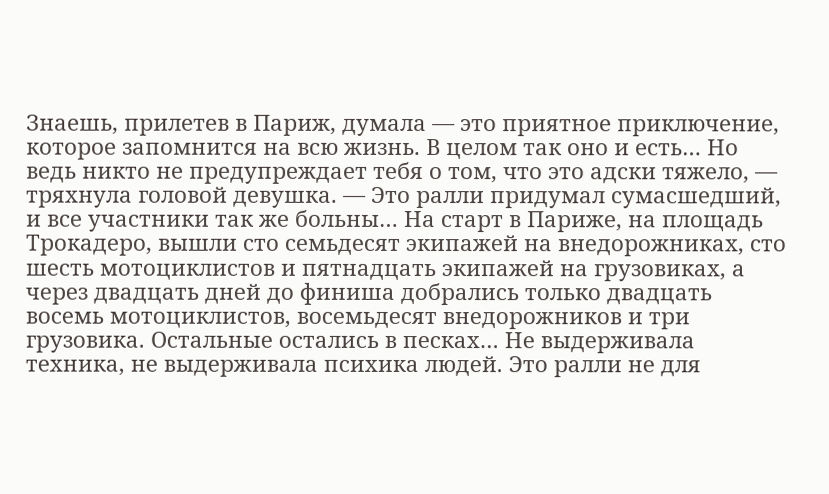Знаешь, прилетев в Париж, думала — это приятное приключение, которое запомнится на всю жизнь. В целом так оно и есть… Но ведь никто не предупреждает тебя о том, что это адски тяжело, — тряхнула головой девушка. — Это ралли придумал сумасшедший, и все участники так же больны… На старт в Париже, на площадь Трокадеро, вышли сто семьдесят экипажей на внедорожниках, сто шесть мотоциклистов и пятнадцать экипажей на грузовиках, а через двадцать дней до финиша добрались только двадцать восемь мотоциклистов, восемьдесят внедорожников и три грузовика. Остальные остались в песках… Не выдерживала техника, не выдерживала психика людей. Это ралли не для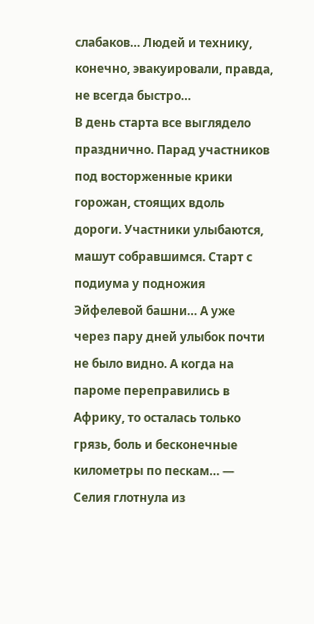слабаков… Людей и технику, конечно, эвакуировали, правда, не всегда быстро…
В день старта все выглядело празднично. Парад участников под восторженные крики горожан, стоящих вдоль дороги. Участники улыбаются, машут собравшимся. Старт с подиума у подножия Эйфелевой башни… А уже через пару дней улыбок почти не было видно. А когда на пароме переправились в Африку, то осталась только грязь, боль и бесконечные километры по пескам… — Селия глотнула из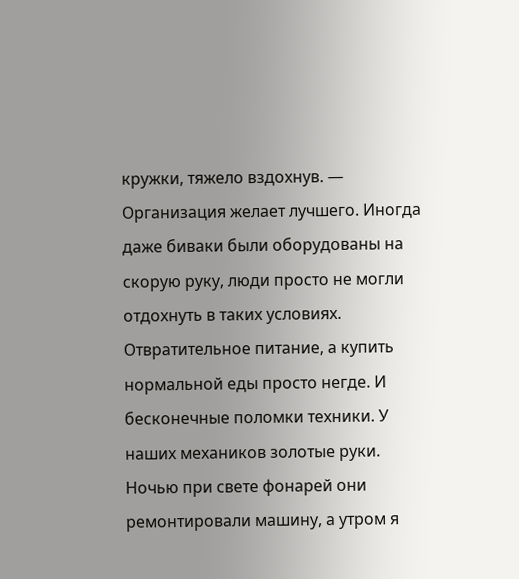кружки, тяжело вздохнув. — Организация желает лучшего. Иногда даже биваки были оборудованы на скорую руку, люди просто не могли отдохнуть в таких условиях. Отвратительное питание, а купить нормальной еды просто негде. И бесконечные поломки техники. У наших механиков золотые руки. Ночью при свете фонарей они ремонтировали машину, а утром я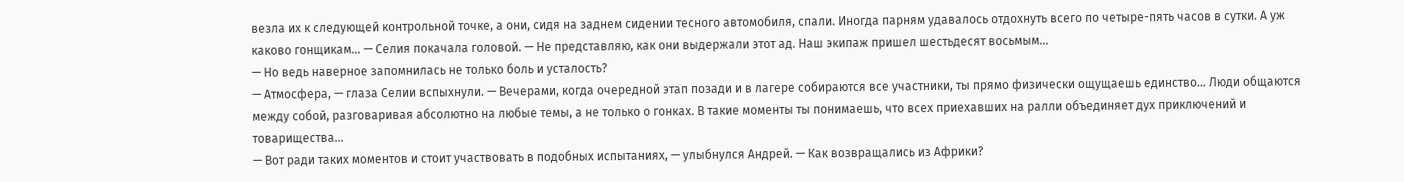везла их к следующей контрольной точке, а они, сидя на заднем сидении тесного автомобиля, спали. Иногда парням удавалось отдохнуть всего по четыре-пять часов в сутки. А уж каково гонщикам… — Селия покачала головой. — Не представляю, как они выдержали этот ад. Наш экипаж пришел шестьдесят восьмым…
— Но ведь наверное запомнилась не только боль и усталость?
— Атмосфера, — глаза Селии вспыхнули. — Вечерами, когда очередной этап позади и в лагере собираются все участники, ты прямо физически ощущаешь единство… Люди общаются между собой, разговаривая абсолютно на любые темы, а не только о гонках. В такие моменты ты понимаешь, что всех приехавших на ралли объединяет дух приключений и товарищества…
— Вот ради таких моментов и стоит участвовать в подобных испытаниях, — улыбнулся Андрей. — Как возвращались из Африки?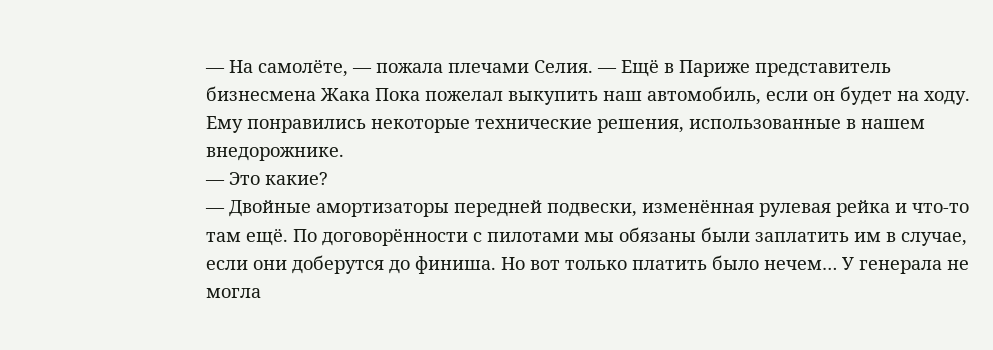— На самолёте, — пожала плечами Селия. — Ещё в Париже представитель бизнесмена Жака Пока пожелал выкупить наш автомобиль, если он будет на ходу. Ему понравились некоторые технические решения, использованные в нашем внедорожнике.
— Это какие?
— Двойные амортизаторы передней подвески, изменённая рулевая рейка и что-то там ещё. По договорённости с пилотами мы обязаны были заплатить им в случае, если они доберутся до финиша. Но вот только платить было нечем… У генерала не могла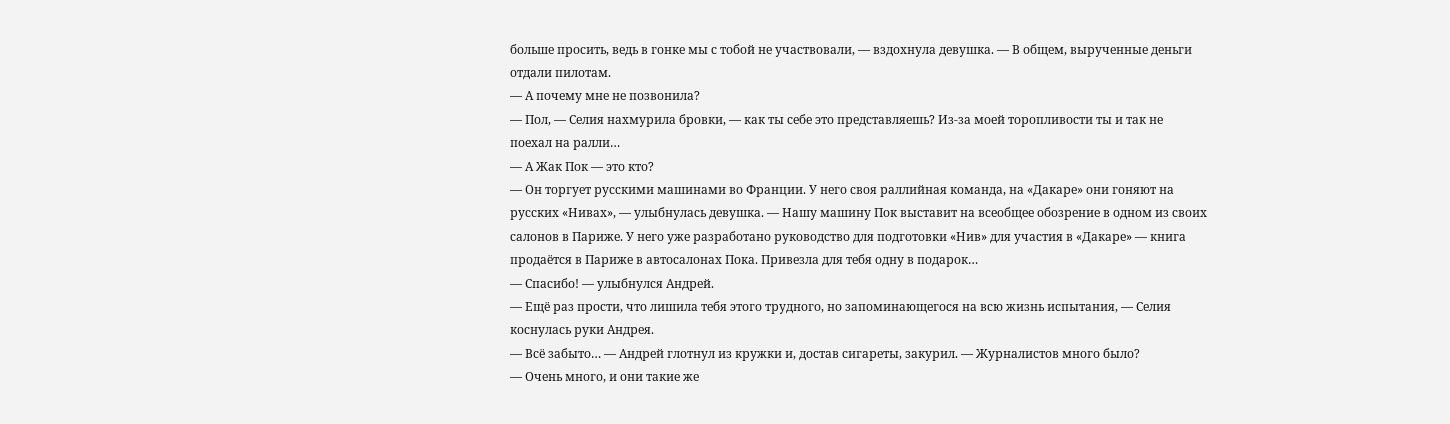больше просить, ведь в гонке мы с тобой не участвовали, — вздохнула девушка. — В общем, вырученные деньги отдали пилотам.
— А почему мне не позвонила?
— Пол, — Селия нахмурила бровки, — как ты себе это представляешь? Из-за моей торопливости ты и так не поехал на ралли…
— А Жак Пок — это кто?
— Он торгует русскими машинами во Франции. У него своя раллийная команда, на «Дакаре» они гоняют на русских «Нивах», — улыбнулась девушка. — Нашу машину Пок выставит на всеобщее обозрение в одном из своих салонов в Париже. У него уже разработано руководство для подготовки «Нив» для участия в «Дакаре» — книга продаётся в Париже в автосалонах Пока. Привезла для тебя одну в подарок…
— Спасибо! — улыбнулся Андрей.
— Ещё раз прости, что лишила тебя этого трудного, но запоминающегося на всю жизнь испытания, — Селия коснулась руки Андрея.
— Всё забыто… — Андрей глотнул из кружки и, достав сигареты, закурил. — Журналистов много было?
— Очень много, и они такие же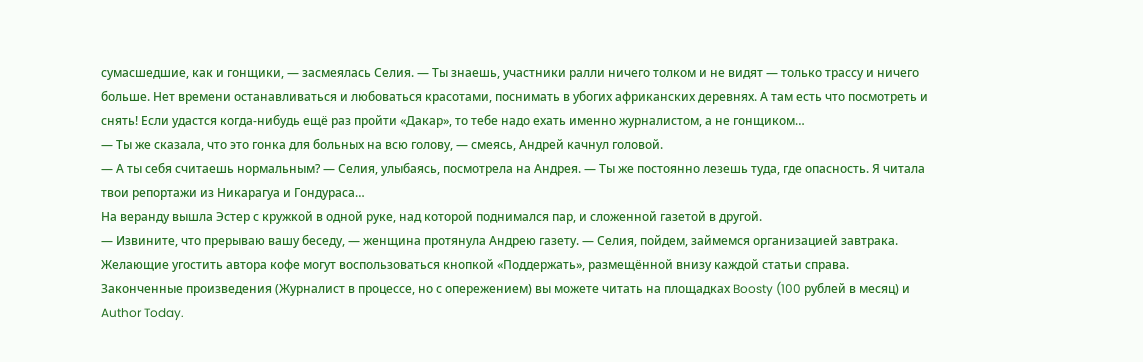сумасшедшие, как и гонщики, — засмеялась Селия. — Ты знаешь, участники ралли ничего толком и не видят — только трассу и ничего больше. Нет времени останавливаться и любоваться красотами, поснимать в убогих африканских деревнях. А там есть что посмотреть и снять! Если удастся когда-нибудь ещё раз пройти «Дакар», то тебе надо ехать именно журналистом, а не гонщиком…
— Ты же сказала, что это гонка для больных на всю голову, — смеясь, Андрей качнул головой.
— А ты себя считаешь нормальным? — Селия, улыбаясь, посмотрела на Андрея. — Ты же постоянно лезешь туда, где опасность. Я читала твои репортажи из Никарагуа и Гондураса…
На веранду вышла Эстер с кружкой в одной руке, над которой поднимался пар, и сложенной газетой в другой.
— Извините, что прерываю вашу беседу, — женщина протянула Андрею газету. — Селия, пойдем, займемся организацией завтрака.
Желающие угостить автора кофе могут воспользоваться кнопкой «Поддержать», размещённой внизу каждой статьи справа.
Законченные произведения (Журналист в процессе, но с опережением) вы можете читать на площадках Boosty (100 рублей в месяц) и Author Today.